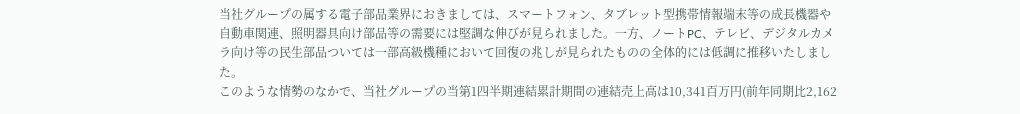当社グループの属する電子部品業界におきましては、スマートフォン、タブレット型携帯情報端末等の成長機器や自動車関連、照明器具向け部品等の需要には堅調な伸びが見られました。一方、ノートPC、テレビ、デジタルカメラ向け等の民生部品ついては一部高級機種において回復の兆しが見られたものの全体的には低調に推移いたしました。
このような情勢のなかで、当社グループの当第1四半期連結累計期間の連結売上高は10,341百万円(前年同期比2,162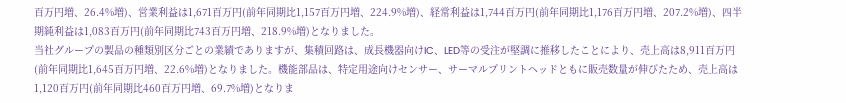百万円増、26.4%増)、営業利益は1,671百万円(前年同期比1,157百万円増、224.9%増)、経常利益は1,744百万円(前年同期比1,176百万円増、207.2%増)、四半期純利益は1,083百万円(前年同期比743百万円増、218.9%増)となりました。
当社グループの製品の種類別区分ごとの業績でありますが、集積回路は、成長機器向けIC、LED等の受注が堅調に推移したことにより、売上高は8,911百万円(前年同期比1,645百万円増、22.6%増)となりました。機能部品は、特定用途向けセンサー、サーマルプリントヘッドともに販売数量が伸びたため、売上高は1,120百万円(前年同期比460百万円増、69.7%増)となりま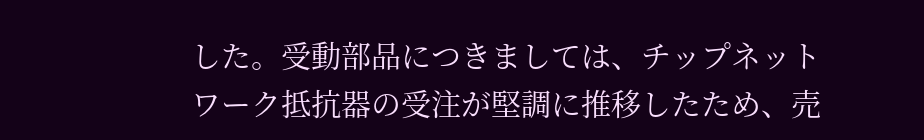した。受動部品につきましては、チップネットワーク抵抗器の受注が堅調に推移したため、売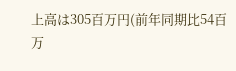上高は305百万円(前年同期比54百万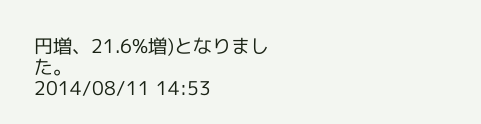円増、21.6%増)となりました。
2014/08/11 14:53